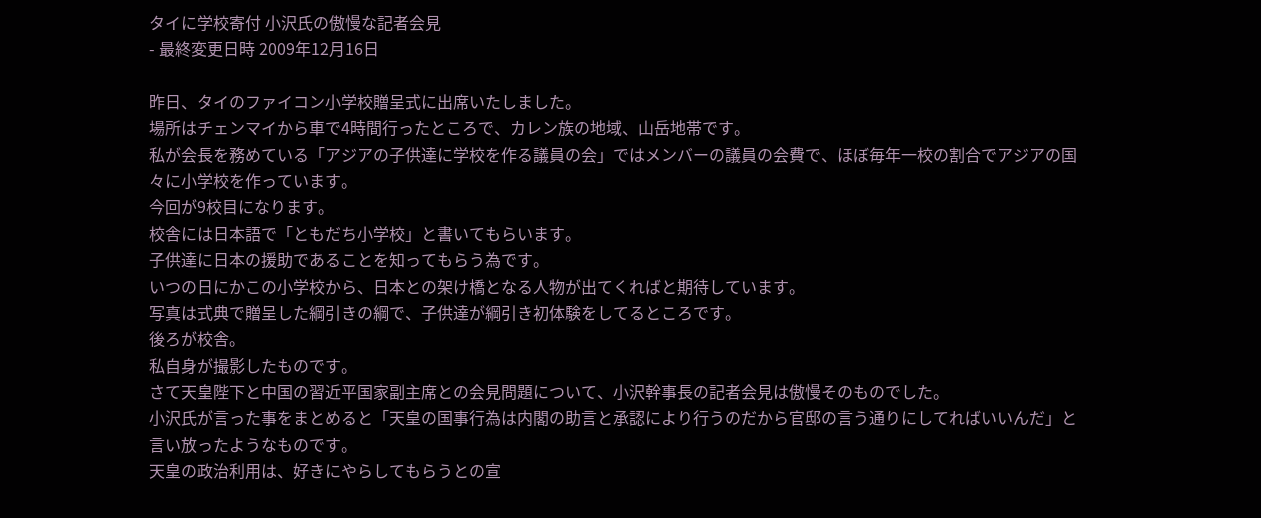タイに学校寄付 小沢氏の傲慢な記者会見
- 最終変更日時 2009年12月16日

昨日、タイのファイコン小学校贈呈式に出席いたしました。
場所はチェンマイから車で4時間行ったところで、カレン族の地域、山岳地帯です。
私が会長を務めている「アジアの子供達に学校を作る議員の会」ではメンバーの議員の会費で、ほぼ毎年一校の割合でアジアの国々に小学校を作っています。
今回が9校目になります。
校舎には日本語で「ともだち小学校」と書いてもらいます。
子供達に日本の援助であることを知ってもらう為です。
いつの日にかこの小学校から、日本との架け橋となる人物が出てくればと期待しています。
写真は式典で贈呈した綱引きの綱で、子供達が綱引き初体験をしてるところです。
後ろが校舎。
私自身が撮影したものです。
さて天皇陛下と中国の習近平国家副主席との会見問題について、小沢幹事長の記者会見は傲慢そのものでした。
小沢氏が言った事をまとめると「天皇の国事行為は内閣の助言と承認により行うのだから官邸の言う通りにしてればいいんだ」と言い放ったようなものです。
天皇の政治利用は、好きにやらしてもらうとの宣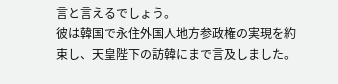言と言えるでしょう。
彼は韓国で永住外国人地方参政権の実現を約束し、天皇陛下の訪韓にまで言及しました。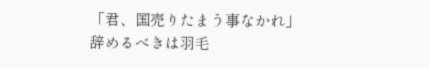「君、国売りたまう事なかれ」
辞めるべきは羽毛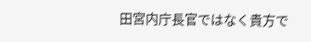田宮内庁長官ではなく貴方で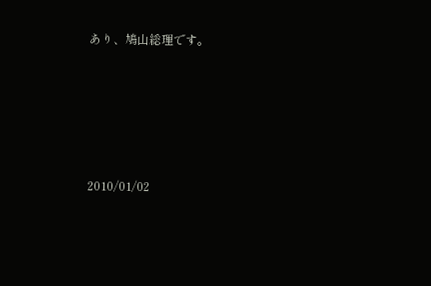あり、鳩山総理です。






2010/01/02